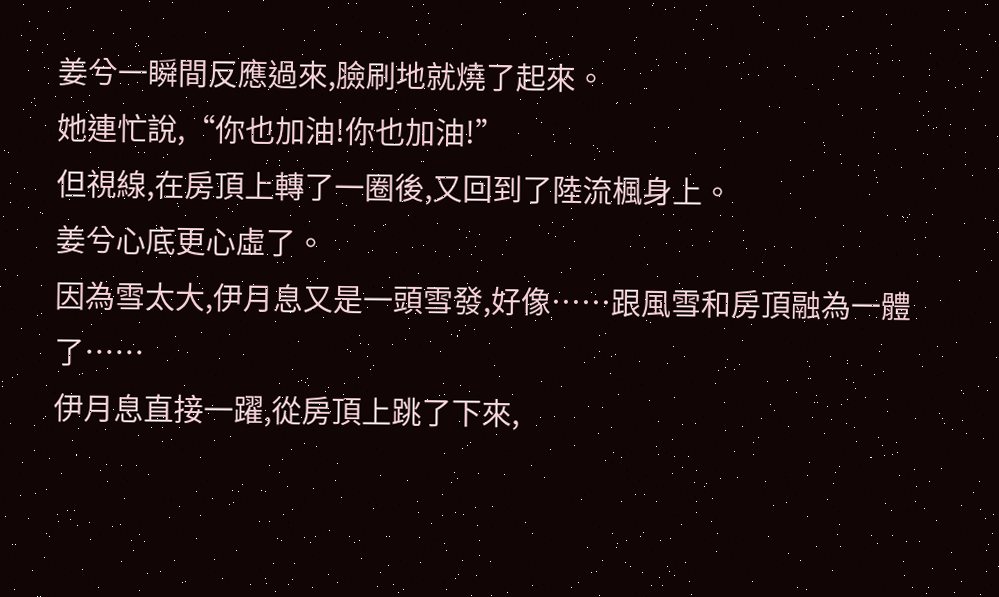姜兮一瞬間反應過來,臉刷地就燒了起來。
她連忙說,“你也加油!你也加油!”
但視線,在房頂上轉了一圈後,又回到了陸流楓身上。
姜兮心底更心虛了。
因為雪太大,伊月息又是一頭雪發,好像……跟風雪和房頂融為一體了……
伊月息直接一躍,從房頂上跳了下來,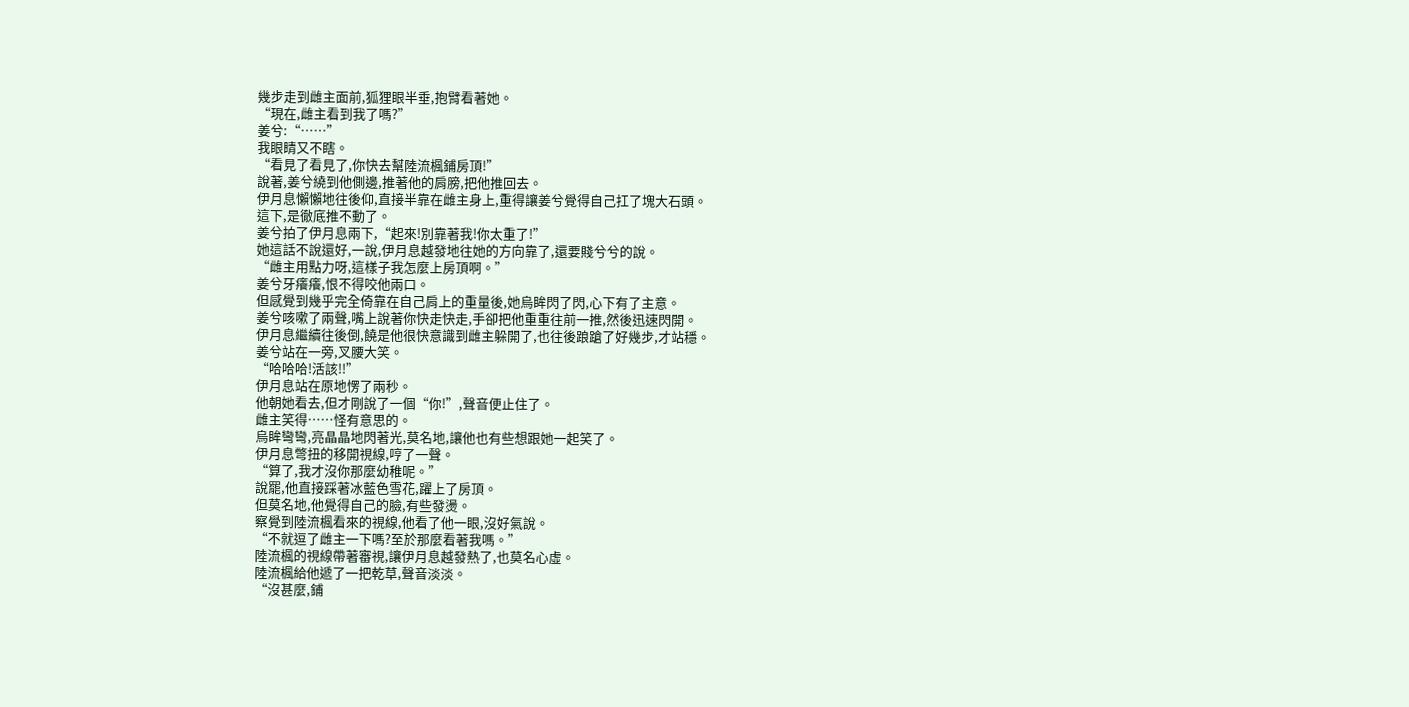幾步走到雌主面前,狐狸眼半垂,抱臂看著她。
“現在,雌主看到我了嗎?”
姜兮:“……”
我眼睛又不瞎。
“看見了看見了,你快去幫陸流楓鋪房頂!”
說著,姜兮繞到他側邊,推著他的肩膀,把他推回去。
伊月息懶懶地往後仰,直接半靠在雌主身上,重得讓姜兮覺得自己扛了塊大石頭。
這下,是徹底推不動了。
姜兮拍了伊月息兩下,“起來!別靠著我!你太重了!”
她這話不說還好,一說,伊月息越發地往她的方向靠了,還要賤兮兮的說。
“雌主用點力呀,這樣子我怎麼上房頂啊。”
姜兮牙癢癢,恨不得咬他兩口。
但感覺到幾乎完全倚靠在自己肩上的重量後,她烏眸閃了閃,心下有了主意。
姜兮咳嗽了兩聲,嘴上說著你快走快走,手卻把他重重往前一推,然後迅速閃開。
伊月息繼續往後倒,饒是他很快意識到雌主躲開了,也往後踉蹌了好幾步,才站穩。
姜兮站在一旁,叉腰大笑。
“哈哈哈!活該!!”
伊月息站在原地愣了兩秒。
他朝她看去,但才剛說了一個“你!”,聲音便止住了。
雌主笑得……怪有意思的。
烏眸彎彎,亮晶晶地閃著光,莫名地,讓他也有些想跟她一起笑了。
伊月息彆扭的移開視線,哼了一聲。
“算了,我才沒你那麼幼稚呢。”
說罷,他直接踩著冰藍色雪花,躍上了房頂。
但莫名地,他覺得自己的臉,有些發燙。
察覺到陸流楓看來的視線,他看了他一眼,沒好氣說。
“不就逗了雌主一下嗎?至於那麼看著我嗎。”
陸流楓的視線帶著審視,讓伊月息越發熱了,也莫名心虛。
陸流楓給他遞了一把乾草,聲音淡淡。
“沒甚麼,鋪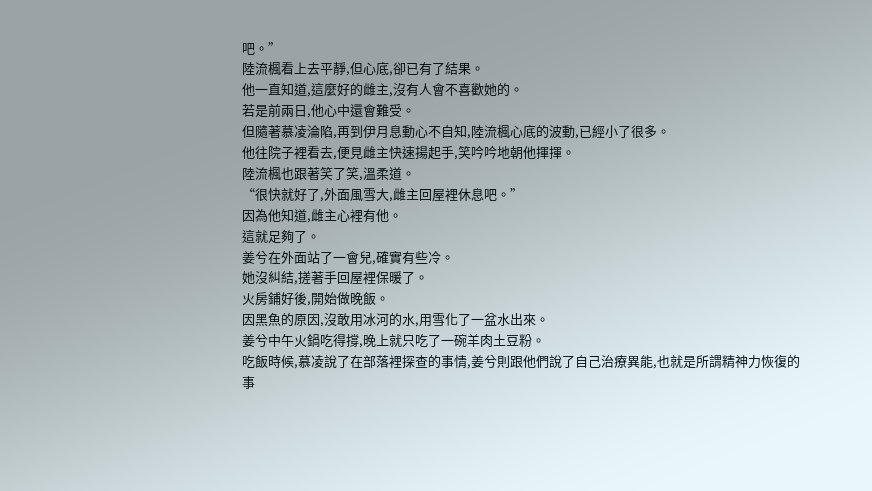吧。”
陸流楓看上去平靜,但心底,卻已有了結果。
他一直知道,這麼好的雌主,沒有人會不喜歡她的。
若是前兩日,他心中還會難受。
但隨著慕凌淪陷,再到伊月息動心不自知,陸流楓心底的波動,已經小了很多。
他往院子裡看去,便見雌主快速揚起手,笑吟吟地朝他揮揮。
陸流楓也跟著笑了笑,溫柔道。
“很快就好了,外面風雪大,雌主回屋裡休息吧。”
因為他知道,雌主心裡有他。
這就足夠了。
姜兮在外面站了一會兒,確實有些冷。
她沒糾結,搓著手回屋裡保暖了。
火房鋪好後,開始做晚飯。
因黑魚的原因,沒敢用冰河的水,用雪化了一盆水出來。
姜兮中午火鍋吃得撐,晚上就只吃了一碗羊肉土豆粉。
吃飯時候,慕凌說了在部落裡探查的事情,姜兮則跟他們說了自己治療異能,也就是所謂精神力恢復的事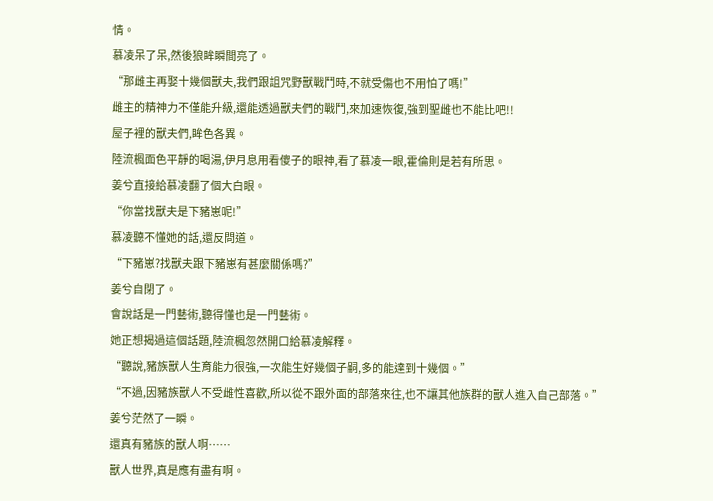情。
慕凌呆了呆,然後狼眸瞬間亮了。
“那雌主再娶十幾個獸夫,我們跟詛咒野獸戰鬥時,不就受傷也不用怕了嗎!”
雌主的精神力不僅能升級,還能透過獸夫們的戰鬥,來加速恢復,強到聖雌也不能比吧!!
屋子裡的獸夫們,眸色各異。
陸流楓面色平靜的喝湯,伊月息用看傻子的眼神,看了慕凌一眼,霍倫則是若有所思。
姜兮直接給慕凌翻了個大白眼。
“你當找獸夫是下豬崽呢!”
慕凌聽不懂她的話,還反問道。
“下豬崽?找獸夫跟下豬崽有甚麼關係嗎?”
姜兮自閉了。
會說話是一門藝術,聽得懂也是一門藝術。
她正想揭過這個話題,陸流楓忽然開口給慕凌解釋。
“聽說,豬族獸人生育能力很強,一次能生好幾個子嗣,多的能達到十幾個。”
“不過,因豬族獸人不受雌性喜歡,所以從不跟外面的部落來往,也不讓其他族群的獸人進入自己部落。”
姜兮茫然了一瞬。
還真有豬族的獸人啊……
獸人世界,真是應有盡有啊。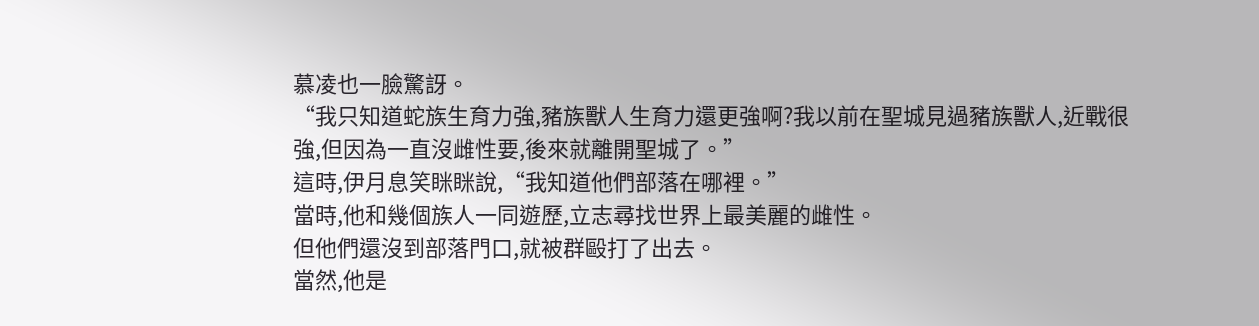慕凌也一臉驚訝。
“我只知道蛇族生育力強,豬族獸人生育力還更強啊?我以前在聖城見過豬族獸人,近戰很強,但因為一直沒雌性要,後來就離開聖城了。”
這時,伊月息笑眯眯說,“我知道他們部落在哪裡。”
當時,他和幾個族人一同遊歷,立志尋找世界上最美麗的雌性。
但他們還沒到部落門口,就被群毆打了出去。
當然,他是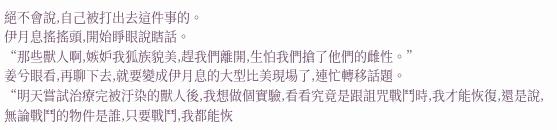絕不會說,自己被打出去這件事的。
伊月息搖搖頭,開始睜眼說瞎話。
“那些獸人啊,嫉妒我狐族貌美,趕我們離開,生怕我們搶了他們的雌性。”
姜兮眼看,再聊下去,就要變成伊月息的大型比美現場了,連忙轉移話題。
“明天嘗試治療完被汙染的獸人後,我想做個實驗,看看究竟是跟詛咒戰鬥時,我才能恢復,還是說,無論戰鬥的物件是誰,只要戰鬥,我都能恢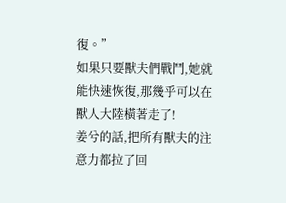復。”
如果只要獸夫們戰鬥,她就能快速恢復,那幾乎可以在獸人大陸橫著走了!
姜兮的話,把所有獸夫的注意力都拉了回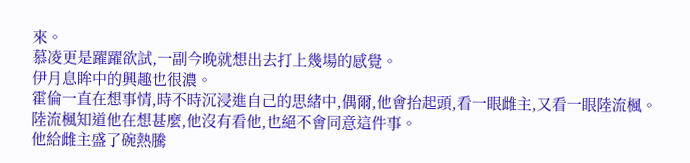來。
慕凌更是躍躍欲試,一副今晚就想出去打上幾場的感覺。
伊月息眸中的興趣也很濃。
霍倫一直在想事情,時不時沉浸進自己的思緒中,偶爾,他會抬起頭,看一眼雌主,又看一眼陸流楓。
陸流楓知道他在想甚麼,他沒有看他,也絕不會同意這件事。
他給雌主盛了碗熱騰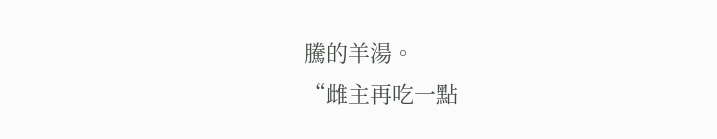騰的羊湯。
“雌主再吃一點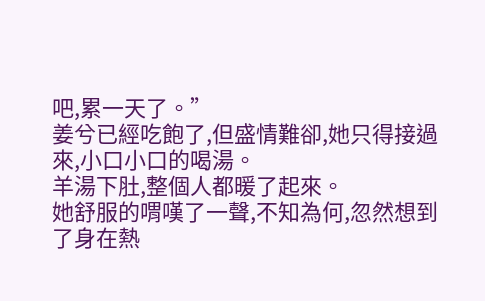吧,累一天了。”
姜兮已經吃飽了,但盛情難卻,她只得接過來,小口小口的喝湯。
羊湯下肚,整個人都暖了起來。
她舒服的喟嘆了一聲,不知為何,忽然想到了身在熱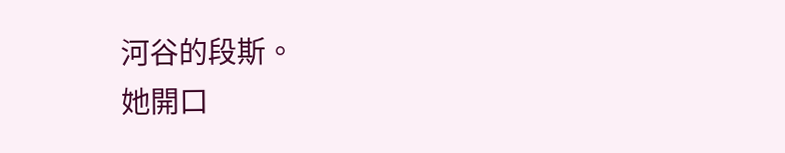河谷的段斯。
她開口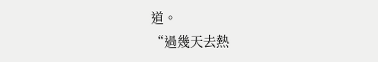道。
“過幾天去熱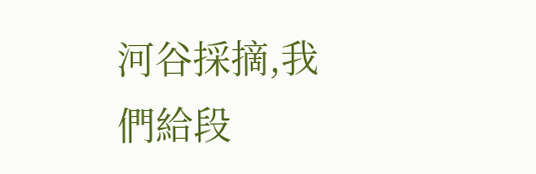河谷採摘,我們給段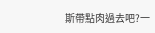斯帶點肉過去吧?一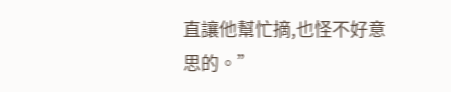直讓他幫忙摘,也怪不好意思的。”